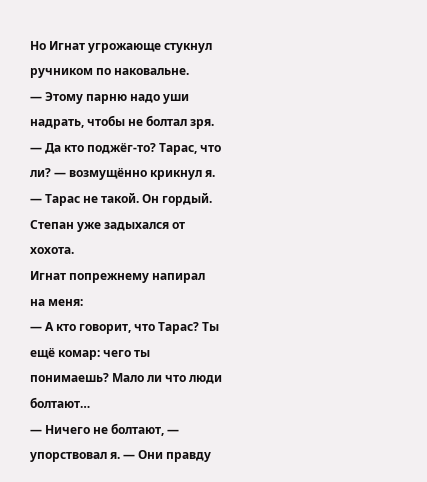Но Игнат угрожающе стукнул ручником по наковальне.
— Этому парню надо уши надрать, чтобы не болтал зря.
— Да кто поджёг-то? Тарас, что ли? — возмущённо крикнул я. — Тарас не такой. Он гордый.
Степан уже задыхался от хохота.
Игнат попрежнему напирал на меня:
— А кто говорит, что Тарас? Ты ещё комар: чего ты понимаешь? Мало ли что люди болтают…
— Ничего не болтают, — упорствовал я. — Они правду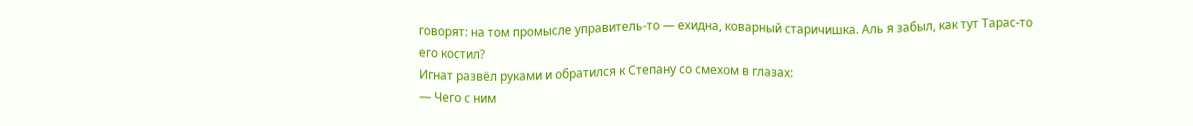говорят: на том промысле управитель-то — ехидна, коварный старичишка. Аль я забыл, как тут Тарас-то его костил?
Игнат развёл руками и обратился к Степану со смехом в глазах:
— Чего с ним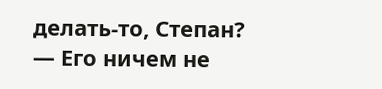делать-то, Степан?
— Его ничем не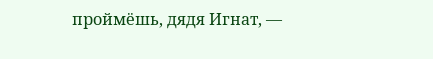проймёшь, дядя Игнат, —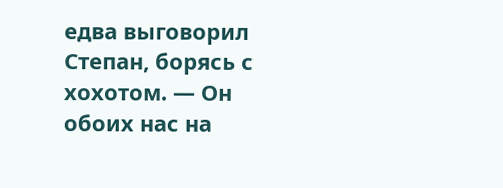едва выговорил Степан, борясь с хохотом. — Он обоих нас на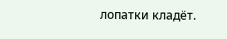лопатки кладёт.